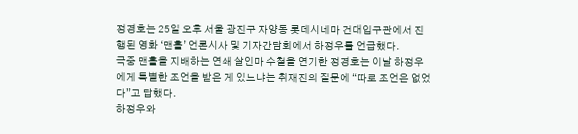정경호는 25일 오후 서울 광진구 자양동 롯데시네마 건대입구관에서 진행된 영화 ‘맨홀’ 언론시사 및 기자간담회에서 하정우를 언급했다.
극중 맨홀을 지배하는 연쇄 살인마 수철을 연기한 정경호는 이날 하정우에게 특별한 조언을 받은 게 있느냐는 취재진의 질문에 “따로 조언은 없었다”고 답했다.
하정우와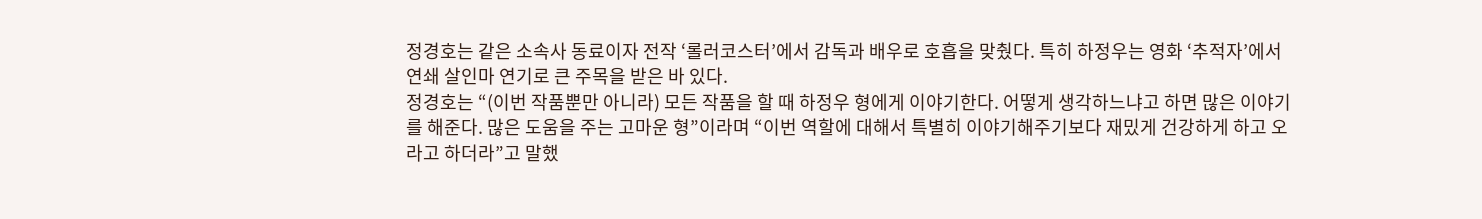정경호는 같은 소속사 동료이자 전작 ‘롤러코스터’에서 감독과 배우로 호흡을 맞췄다. 특히 하정우는 영화 ‘추적자’에서 연쇄 살인마 연기로 큰 주목을 받은 바 있다.
정경호는 “(이번 작품뿐만 아니라) 모든 작품을 할 때 하정우 형에게 이야기한다. 어떻게 생각하느냐고 하면 많은 이야기를 해준다. 많은 도움을 주는 고마운 형”이라며 “이번 역할에 대해서 특별히 이야기해주기보다 재밌게 건강하게 하고 오라고 하더라”고 말했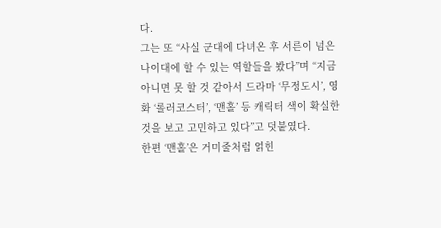다.
그는 또 “사실 군대에 다녀온 후 서른이 넘은 나이대에 할 수 있는 역할들을 봤다”며 “지금 아니면 못 할 것 같아서 드라마 ‘무정도시’, 영화 ‘롤러코스터’, ‘맨홀’ 등 캐릭터 색이 확실한 것을 보고 고민하고 있다”고 덧붙였다.
한편 ‘맨홀’은 거미줄처럼 얽힌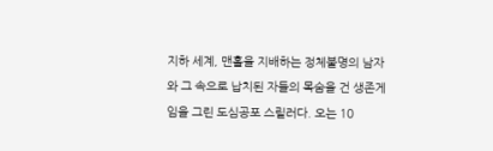지하 세계, 맨홀을 지배하는 정체불명의 남자와 그 속으로 납치된 자들의 목숨을 건 생존게임을 그린 도심공포 스릴러다. 오는 10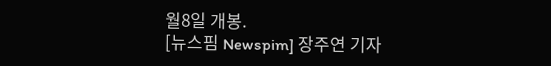월8일 개봉.
[뉴스핌 Newspim] 장주연 기자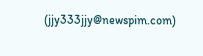(jjy333jjy@newspim.com)